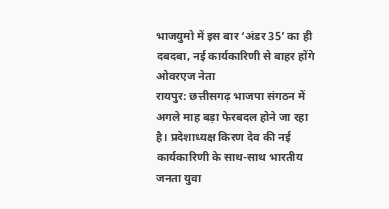भाजयुमो में इस बार ‘अंडर 35’ का ही दबदबा, नई कार्यकारिणी से बाहर होंगे ओवरएज नेता
रायपुर: छत्तीसगढ़ भाजपा संगठन में अगले माह बड़ा फेरबदल होने जा रहा है। प्रदेशाध्यक्ष किरण देव की नई कार्यकारिणी के साथ-साथ भारतीय जनता युवा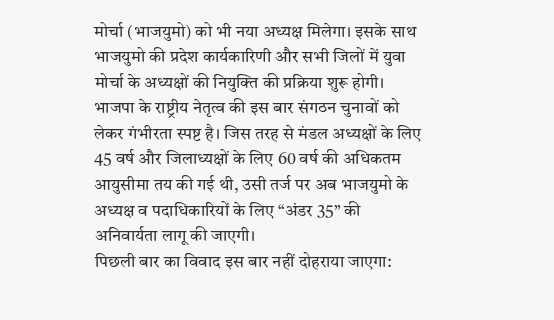मोर्चा (भाजयुमो) को भी नया अध्यक्ष मिलेगा। इसके साथ भाजयुमो की प्रदेश कार्यकारिणी और सभी जिलों में युवा मोर्चा के अध्यक्षों की नियुक्ति की प्रक्रिया शुरू होगी।
भाजपा के राष्ट्रीय नेतृत्व की इस बार संगठन चुनावों को लेकर गंभीरता स्पष्ट है। जिस तरह से मंडल अध्यक्षों के लिए 45 वर्ष और जिलाध्यक्षों के लिए 60 वर्ष की अधिकतम आयुसीमा तय की गई थी, उसी तर्ज पर अब भाजयुमो के अध्यक्ष व पदाधिकारियों के लिए “अंडर 35” की अनिवार्यता लागू की जाएगी।
पिछली बार का विवाद इस बार नहीं दोहराया जाएगा: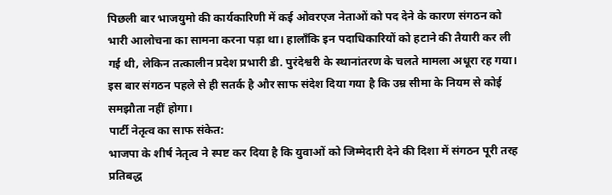पिछली बार भाजयुमो की कार्यकारिणी में कई ओवरएज नेताओं को पद देने के कारण संगठन को भारी आलोचना का सामना करना पड़ा था। हालाँकि इन पदाधिकारियों को हटाने की तैयारी कर ली गई थी, लेकिन तत्कालीन प्रदेश प्रभारी डी. पुरंदेश्वरी के स्थानांतरण के चलते मामला अधूरा रह गया। इस बार संगठन पहले से ही सतर्क है और साफ संदेश दिया गया है कि उम्र सीमा के नियम से कोई समझौता नहीं होगा।
पार्टी नेतृत्व का साफ संकेत:
भाजपा के शीर्ष नेतृत्व ने स्पष्ट कर दिया है कि युवाओं को जिम्मेदारी देने की दिशा में संगठन पूरी तरह प्रतिबद्ध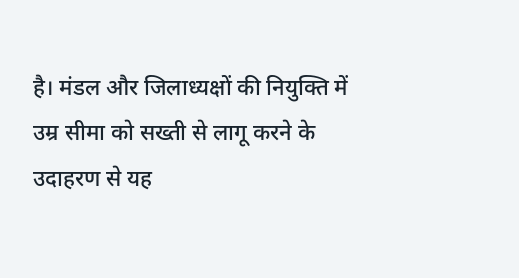है। मंडल और जिलाध्यक्षों की नियुक्ति में उम्र सीमा को सख्ती से लागू करने के उदाहरण से यह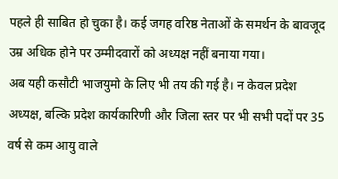पहले ही साबित हो चुका है। कई जगह वरिष्ठ नेताओं के समर्थन के बावजूद उम्र अधिक होने पर उम्मीदवारों को अध्यक्ष नहीं बनाया गया।
अब यही कसौटी भाजयुमो के लिए भी तय की गई है। न केवल प्रदेश अध्यक्ष, बल्कि प्रदेश कार्यकारिणी और जिला स्तर पर भी सभी पदों पर 35 वर्ष से कम आयु वाले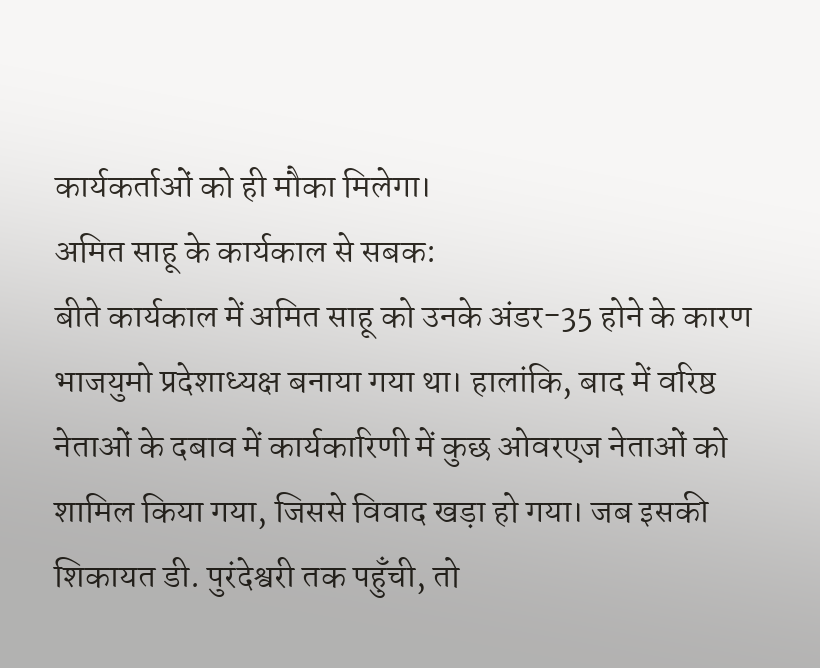कार्यकर्ताओं को ही मौका मिलेगा।
अमित साहू के कार्यकाल से सबक:
बीते कार्यकाल में अमित साहू को उनके अंडर-35 होने के कारण भाजयुमो प्रदेशाध्यक्ष बनाया गया था। हालांकि, बाद में वरिष्ठ नेताओं के दबाव में कार्यकारिणी में कुछ ओवरएज नेताओं को शामिल किया गया, जिससे विवाद खड़ा हो गया। जब इसकी शिकायत डी. पुरंदेश्वरी तक पहुँची, तो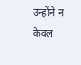उन्होंने न केवल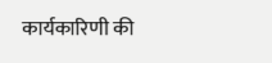कार्यकारिणी की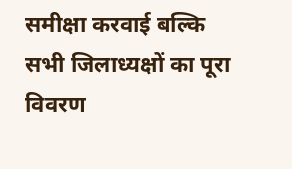समीक्षा करवाई बल्कि सभी जिलाध्यक्षों का पूरा विवरण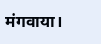मंगवाया।